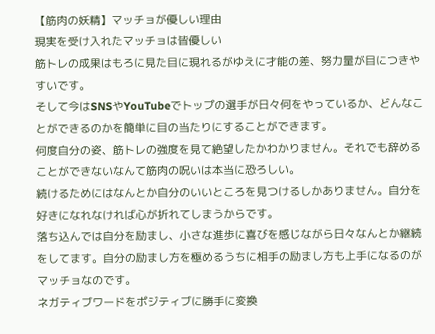【筋肉の妖精】マッチョが優しい理由
現実を受け入れたマッチョは皆優しい
筋トレの成果はもろに見た目に現れるがゆえに才能の差、努力量が目につきやすいです。
そして今はSNSやYouTubeでトップの選手が日々何をやっているか、どんなことができるのかを簡単に目の当たりにすることができます。
何度自分の姿、筋トレの強度を見て絶望したかわかりません。それでも辞めることができないなんて筋肉の呪いは本当に恐ろしい。
続けるためにはなんとか自分のいいところを見つけるしかありません。自分を好きになれなければ心が折れてしまうからです。
落ち込んでは自分を励まし、小さな進歩に喜びを感じながら日々なんとか継続をしてます。自分の励まし方を極めるうちに相手の励まし方も上手になるのがマッチョなのです。
ネガティブワードをポジティブに勝手に変換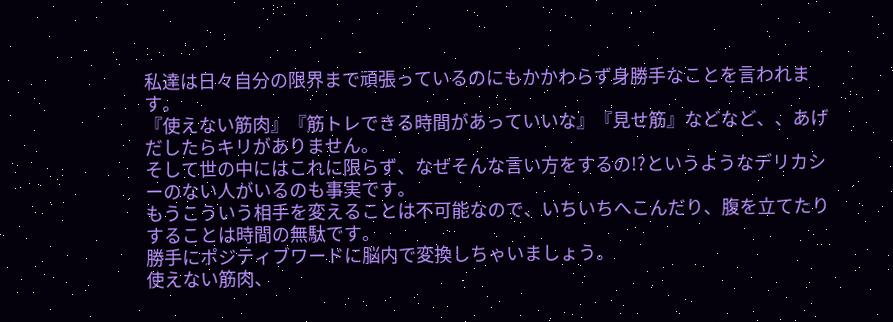私達は日々自分の限界まで頑張っているのにもかかわらず身勝手なことを言われます。
『使えない筋肉』『筋トレできる時間があっていいな』『見せ筋』などなど、、あげだしたらキリがありません。
そして世の中にはこれに限らず、なぜそんな言い方をするの!?というようなデリカシーのない人がいるのも事実です。
もうこういう相手を変えることは不可能なので、いちいちへこんだり、腹を立てたりすることは時間の無駄です。
勝手にポジティブワードに脳内で変換しちゃいましょう。
使えない筋肉、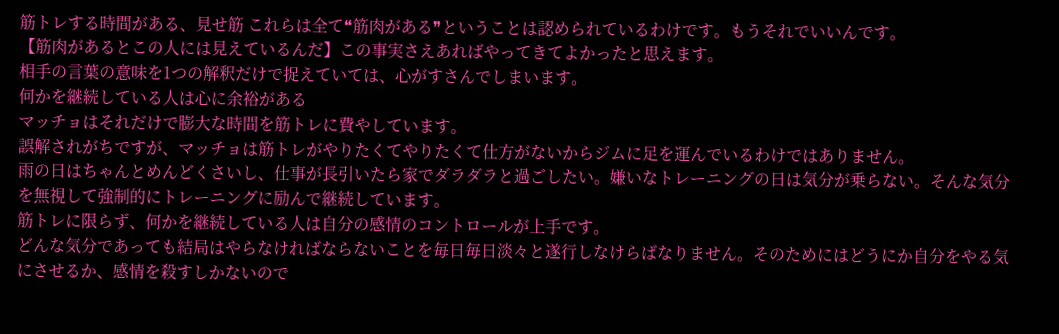筋トレする時間がある、見せ筋 これらは全て❝筋肉がある❞ということは認められているわけです。もうそれでいいんです。
【筋肉があるとこの人には見えているんだ】この事実さえあればやってきてよかったと思えます。
相手の言葉の意味を1つの解釈だけで捉えていては、心がすさんでしまいます。
何かを継続している人は心に余裕がある
マッチョはそれだけで膨大な時間を筋トレに費やしています。
誤解されがちですが、マッチョは筋トレがやりたくてやりたくて仕方がないからジムに足を運んでいるわけではありません。
雨の日はちゃんとめんどくさいし、仕事が長引いたら家でダラダラと過ごしたい。嫌いなトレーニングの日は気分が乗らない。そんな気分を無視して強制的にトレーニングに励んで継続しています。
筋トレに限らず、何かを継続している人は自分の感情のコントロールが上手です。
どんな気分であっても結局はやらなければならないことを毎日毎日淡々と遂行しなけらばなりません。そのためにはどうにか自分をやる気にさせるか、感情を殺すしかないので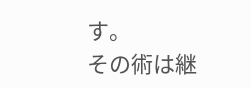す。
その術は継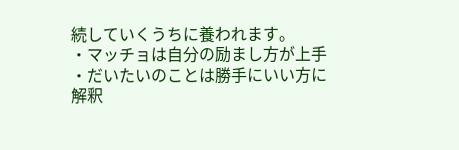続していくうちに養われます。
・マッチョは自分の励まし方が上手
・だいたいのことは勝手にいい方に解釈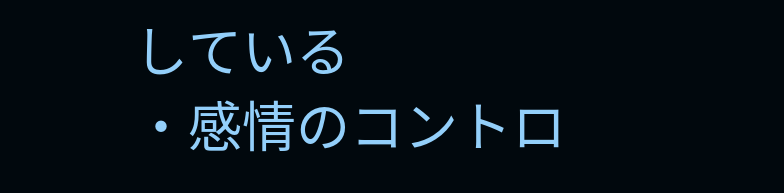している
・感情のコントロ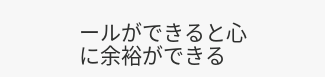ールができると心に余裕ができる